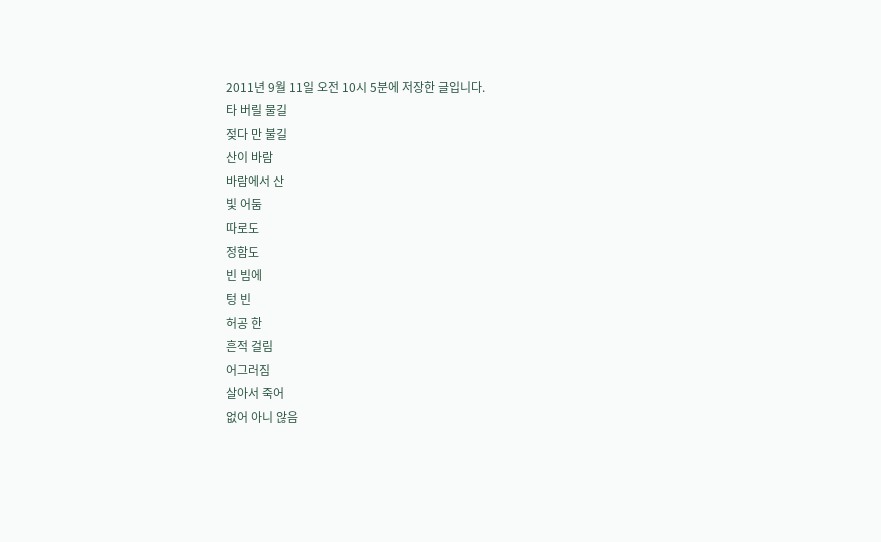2011년 9월 11일 오전 10시 5분에 저장한 글입니다.
타 버릴 물길
젖다 만 불길
산이 바람
바람에서 산
빛 어둠
따로도
정함도
빈 빔에
텅 빈
허공 한
흔적 걸림
어그러짐
살아서 죽어
없어 아니 않음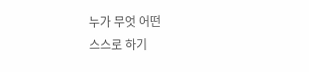누가 무엇 어떤
스스로 하기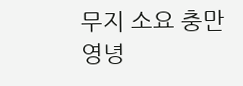무지 소요 충만
영녕